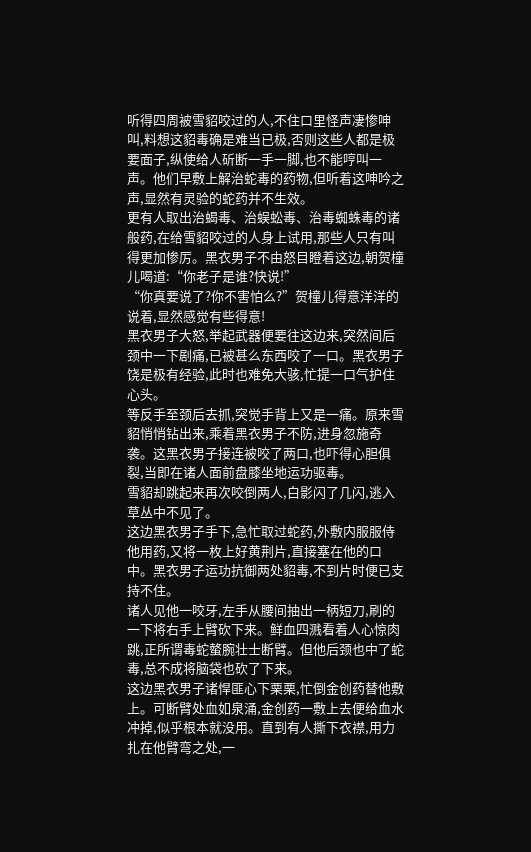听得四周被雪貂咬过的人,不住口里怪声凄惨呻叫,料想这貂毒确是难当已极,否则这些人都是极要面子,纵使给人斫断一手一脚,也不能哼叫一声。他们早敷上解治蛇毒的药物,但听着这呻吟之声,显然有灵验的蛇药并不生效。
更有人取出治蝎毒、治蜈蚣毒、治毒蜘蛛毒的诸般药,在给雪貂咬过的人身上试用,那些人只有叫得更加惨厉。黑衣男子不由怒目瞪着这边,朝贺橦儿喝道:“你老子是谁?快说!”
“你真要说了?你不害怕么?”贺橦儿得意洋洋的说着,显然感觉有些得意!
黑衣男子大怒,举起武器便要往这边来,突然间后颈中一下剧痛,已被甚么东西咬了一口。黑衣男子饶是极有经验,此时也难免大骇,忙提一口气护住心头。
等反手至颈后去抓,突觉手背上又是一痛。原来雪貂悄悄钻出来,乘着黑衣男子不防,进身忽施奇袭。这黑衣男子接连被咬了两口,也吓得心胆俱裂,当即在诸人面前盘膝坐地运功驱毒。
雪貂却跳起来再次咬倒两人,白影闪了几闪,逃入草丛中不见了。
这边黑衣男子手下,急忙取过蛇药,外敷内服服侍他用药,又将一枚上好黄荆片,直接塞在他的口中。黑衣男子运功抗御两处貂毒,不到片时便已支持不住。
诸人见他一咬牙,左手从腰间抽出一柄短刀,刷的一下将右手上臂砍下来。鲜血四溅看着人心惊肉跳,正所谓毒蛇螫腕壮士断臂。但他后颈也中了蛇毒,总不成将脑袋也砍了下来。
这边黑衣男子诸悍匪心下栗栗,忙倒金创药替他敷上。可断臂处血如泉涌,金创药一敷上去便给血水冲掉,似乎根本就没用。直到有人撕下衣襟,用力扎在他臂弯之处,一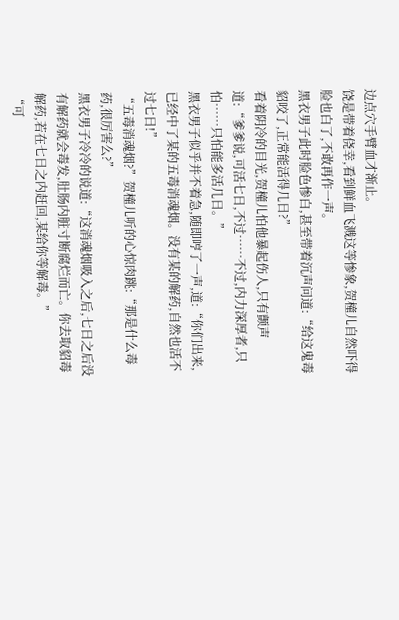边点穴手臂血才渐止。
饶是带着侥幸,看到鲜血飞溅这等惨象,贺橦儿自然吓得脸也白了,不敢再作一声。
黑衣男子此时脸色惨白,甚至带着沉声问道:“给这鬼毒貂咬了,正常能活得几日?”
看着阴冷的目光,贺橦儿怕他暴起伤人,只有颤声道:“爹爹说,可活七日,不过……不过,内力深厚者,只怕……只怕能多活几日。”
黑衣男子似乎并不着急,随即哼了一声,道:“你们出来,已经中了某的五毒消魂烟。没有某的解药,自然也活不过七日!”
“五毒消魂烟?”贺橦儿听的心惊肉跳:“那是什么毒药,很厉害么?”
黑衣男子冷冷的说道:“这消魂烟吸入之后,七日之后没有解药就会毒发,肚肠内脏寸断腐烂而亡。你去取貂毒解药,若在七日之内赶回,某给你等解毒。”
“可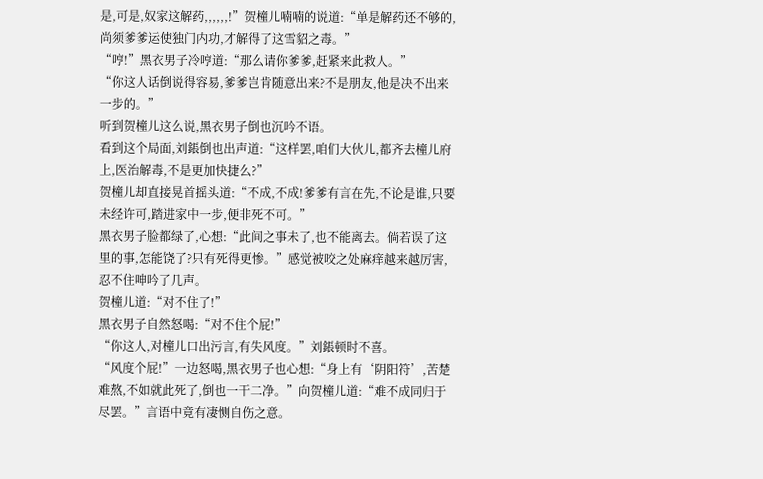是,可是,奴家这解药,,,,,,!”贺橦儿喃喃的说道:“单是解药还不够的,尚须爹爹运使独门内功,才解得了这雪貂之毒。”
“哼!”黑衣男子冷哼道:“那么请你爹爹,赶紧来此救人。”
“你这人话倒说得容易,爹爹岂肯随意出来?不是朋友,他是决不出来一步的。”
听到贺橦儿这么说,黑衣男子倒也沉吟不语。
看到这个局面,刘鋹倒也出声道:“这样罢,咱们大伙儿,都齐去橦儿府上,医治解毒,不是更加快捷么?”
贺橦儿却直接晃首摇头道:“不成,不成!爹爹有言在先,不论是谁,只要未经许可,踏进家中一步,便非死不可。”
黑衣男子脸都绿了,心想:“此间之事未了,也不能离去。倘若误了这里的事,怎能饶了?只有死得更惨。”感觉被咬之处麻痒越来越厉害,忍不住呻吟了几声。
贺橦儿道:“对不住了!”
黑衣男子自然怒喝:“对不住个屁!”
“你这人,对橦儿口出污言,有失风度。”刘鋹顿时不喜。
“风度个屁!”一边怒喝,黑衣男子也心想:“身上有‘阴阳符’,苦楚难熬,不如就此死了,倒也一干二净。”向贺橦儿道:“难不成同归于尽罢。”言语中竟有凄恻自伤之意。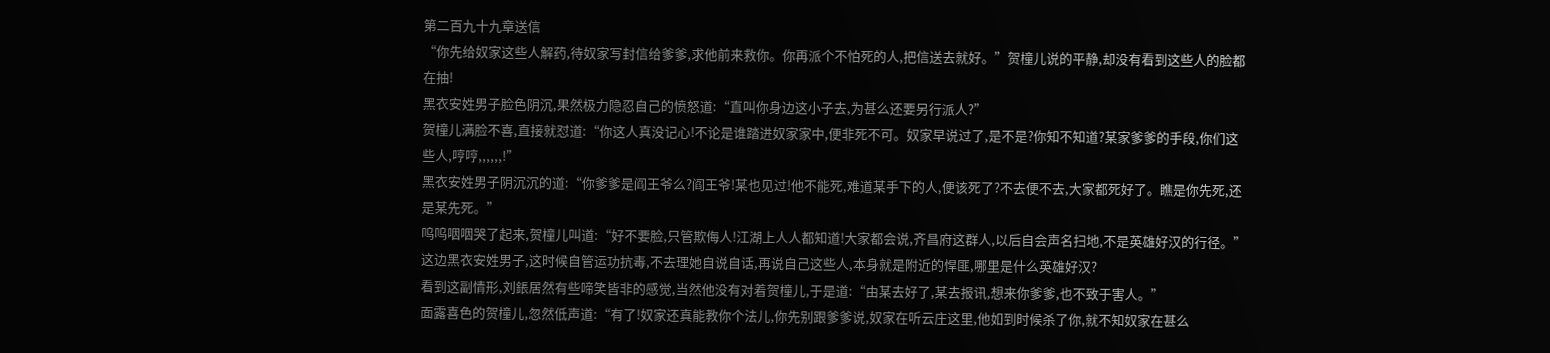第二百九十九章送信
“你先给奴家这些人解药,待奴家写封信给爹爹,求他前来救你。你再派个不怕死的人,把信送去就好。”贺橦儿说的平静,却没有看到这些人的脸都在抽!
黑衣安姓男子脸色阴沉,果然极力隐忍自己的愤怒道:“直叫你身边这小子去,为甚么还要另行派人?”
贺橦儿满脸不喜,直接就怼道:“你这人真没记心!不论是谁踏进奴家家中,便非死不可。奴家早说过了,是不是?你知不知道?某家爹爹的手段,你们这些人,哼哼,,,,,,!”
黑衣安姓男子阴沉沉的道:“你爹爹是阎王爷么?阎王爷!某也见过!他不能死,难道某手下的人,便该死了?不去便不去,大家都死好了。瞧是你先死,还是某先死。”
呜呜咽咽哭了起来,贺橦儿叫道:“好不要脸,只管欺侮人!江湖上人人都知道!大家都会说,齐昌府这群人,以后自会声名扫地,不是英雄好汉的行径。”
这边黑衣安姓男子,这时候自管运功抗毒,不去理她自说自话,再说自己这些人,本身就是附近的悍匪,哪里是什么英雄好汉?
看到这副情形,刘鋹居然有些啼笑皆非的感觉,当然他没有对着贺橦儿,于是道:“由某去好了,某去报讯,想来你爹爹,也不致于害人。”
面露喜色的贺橦儿,忽然低声道:“有了!奴家还真能教你个法儿,你先别跟爹爹说,奴家在听云庄这里,他如到时候杀了你,就不知奴家在甚么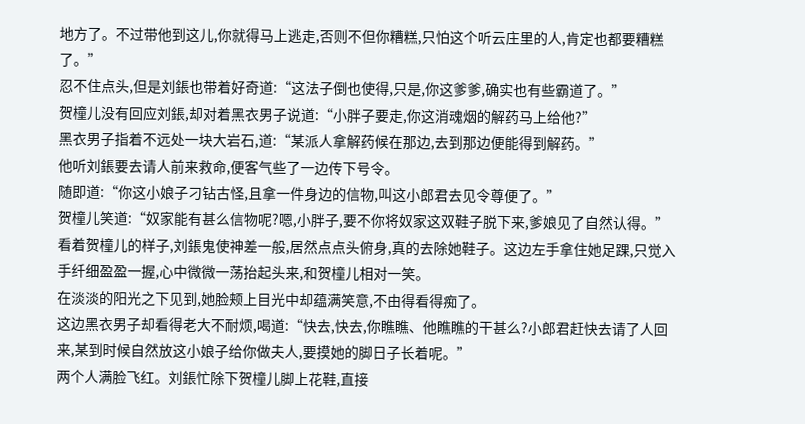地方了。不过带他到这儿,你就得马上逃走,否则不但你糟糕,只怕这个听云庄里的人,肯定也都要糟糕了。”
忍不住点头,但是刘鋹也带着好奇道:“这法子倒也使得,只是,你这爹爹,确实也有些霸道了。”
贺橦儿没有回应刘鋹,却对着黑衣男子说道:“小胖子要走,你这消魂烟的解药马上给他?”
黑衣男子指着不远处一块大岩石,道:“某派人拿解药候在那边,去到那边便能得到解药。”
他听刘鋹要去请人前来救命,便客气些了一边传下号令。
随即道:“你这小娘子刁钻古怪,且拿一件身边的信物,叫这小郎君去见令尊便了。”
贺橦儿笑道:“奴家能有甚么信物呢?嗯,小胖子,要不你将奴家这双鞋子脱下来,爹娘见了自然认得。”
看着贺橦儿的样子,刘鋹鬼使神差一般,居然点点头俯身,真的去除她鞋子。这边左手拿住她足踝,只觉入手纤细盈盈一握,心中微微一荡抬起头来,和贺橦儿相对一笑。
在淡淡的阳光之下见到,她脸颊上目光中却蕴满笑意,不由得看得痴了。
这边黑衣男子却看得老大不耐烦,喝道:“快去,快去,你瞧瞧、他瞧瞧的干甚么?小郎君赶快去请了人回来,某到时候自然放这小娘子给你做夫人,要摸她的脚日子长着呢。”
两个人满脸飞红。刘鋹忙除下贺橦儿脚上花鞋,直接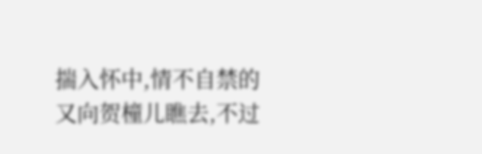揣入怀中,情不自禁的又向贺橦儿瞧去,不过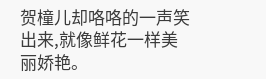贺橦儿却咯咯的一声笑出来,就像鲜花一样美丽娇艳。